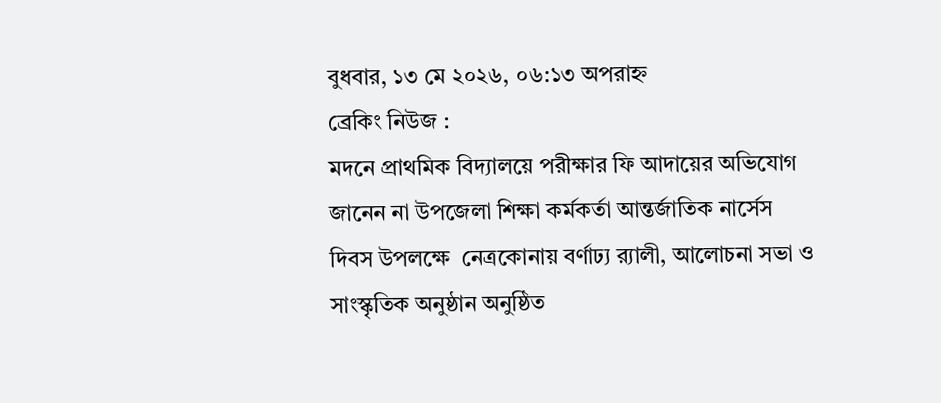বুধবার, ১৩ মে ২০২৬, ০৬:১৩ অপরাহ্ন
ব্রেকিং নিউজ :
মদনে প্রাথমিক বিদ্যালয়ে পরীক্ষার ফি আদায়ের অভিযোগ জানেন না উপজেলা শিক্ষা কর্মকর্তা আন্তর্জাতিক নার্সেস দিবস উপলক্ষে  নেত্রকোনায় বর্ণাঢ্য র‍্যালী, আলোচনা সভা ও সাংস্কৃতিক অনুষ্ঠান অনুষ্ঠিত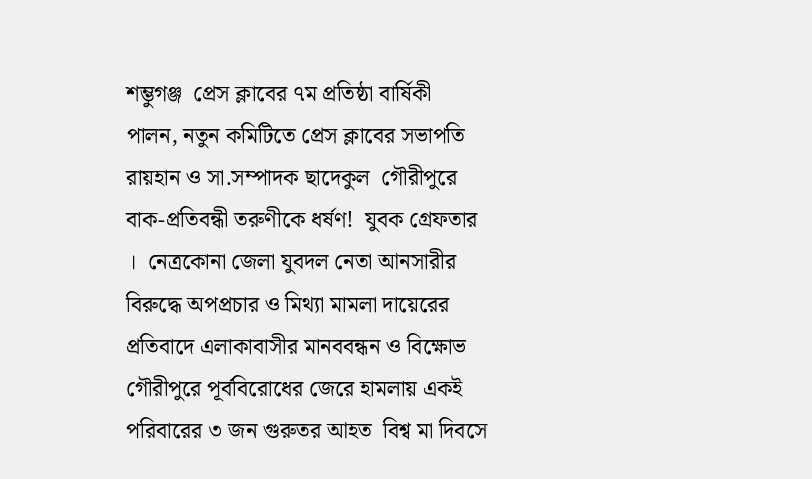শম্ভুগঞ্জ  প্রেস ক্লাবের ৭ম প্রতিষ্ঠা বার্ষিকী পালন, নতুন কমিটিতে প্রেস ক্লাবের সভাপতি রায়হান ও সা.সম্পাদক ছাদেকুল  গৌরীপুরে বাক-প্রতিবন্ধী তরুণীকে ধর্ষণ!  যুবক গ্রেফতার ।  নেত্রকোনা জেলা যুবদল নেতা আনসারীর বিরুদ্ধে অপপ্রচার ও মিথ্যা মামলা দায়েরের প্রতিবাদে এলাকাবাসীর মানববন্ধন ও বিক্ষোভ গৌরীপুরে পূর্ববিরোধের জেরে হামলায় একই পরিবারের ৩ জন গুরুতর আহত  বিশ্ব মা দিবসে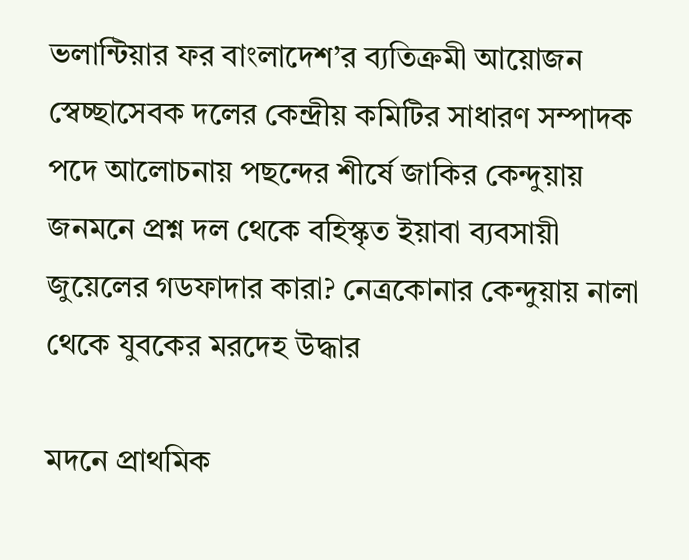ভলান্টিয়ার ফর বাংলাদেশ’র ব্যতিক্রমী আয়োজন স্বেচ্ছাসেবক দলের কেন্দ্রীয় কমিটির সাধারণ সম্পাদক পদে আলোচনায় পছন্দের শীর্ষে জাকির কেন্দুয়ায় জনমনে প্রশ্ন দল থেকে বহিস্কৃত ইয়াবা ব্যবসায়ী জুয়েলের গডফাদার কারা? নেত্রকোনার কেন্দুয়ায় নালা থেকে যুবকের মরদেহ উদ্ধার

মদনে প্রাথমিক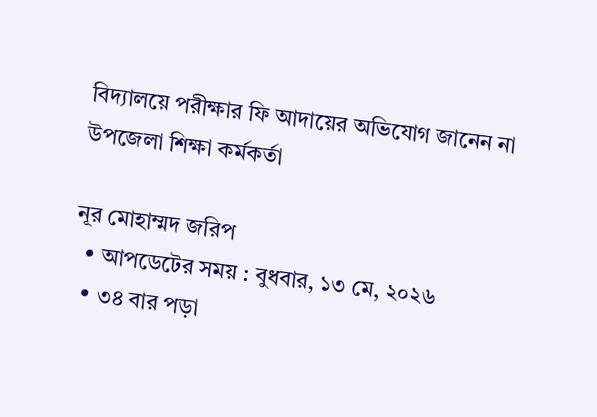বিদ্যালয়ে পরীক্ষার ফি আদায়ের অভিযোগ জানেন না উপজেলা শিক্ষা কর্মকর্তা

নূর মোহাম্মদ জরিপ
  • আপডেটের সময় : বুধবার, ১৩ মে, ২০২৬
  • ৩৪ বার পড়া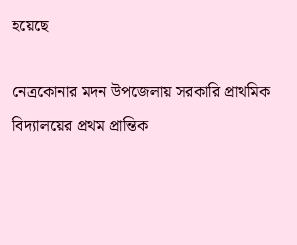হয়েছে

নেত্রকোনার মদন উপজেলায় সরকারি প্রাথমিক বিদ্যালয়ের প্রথম প্রান্তিক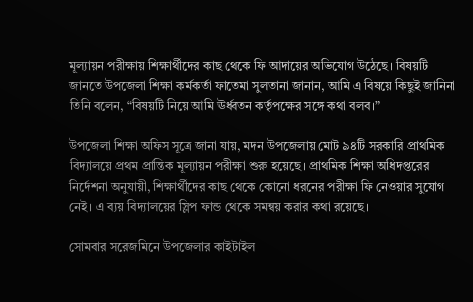মূল্যায়ন পরীক্ষায় শিক্ষার্থীদের কাছ থেকে ফি আদায়ের অভিযোগ উঠেছে। বিষয়টি জানতে উপজেলা শিক্ষা কর্মকর্তা ফাতেমা সুলতানা জানান, আমি এ বিষয়ে কিছুই জানিনা তিনি বলেন, “বিষয়টি নিয়ে আমি ঊর্ধ্বতন কর্তৃপক্ষের সঙ্গে কথা বলব।”

উপজেলা শিক্ষা অফিস সূত্রে জানা যায়, মদন উপজেলায় মোট ৯৪টি সরকারি প্রাথমিক বিদ্যালয়ে প্রথম প্রান্তিক মূল্যায়ন পরীক্ষা শুরু হয়েছে। প্রাথমিক শিক্ষা অধিদপ্তরের নির্দেশনা অনুযায়ী, শিক্ষার্থীদের কাছ থেকে কোনো ধরনের পরীক্ষা ফি নেওয়ার সুযোগ নেই। এ ব্যয় বিদ্যালয়ের স্লিপ ফান্ড থেকে সমন্বয় করার কথা রয়েছে।

সোমবার সরেজমিনে উপজেলার কাইটাইল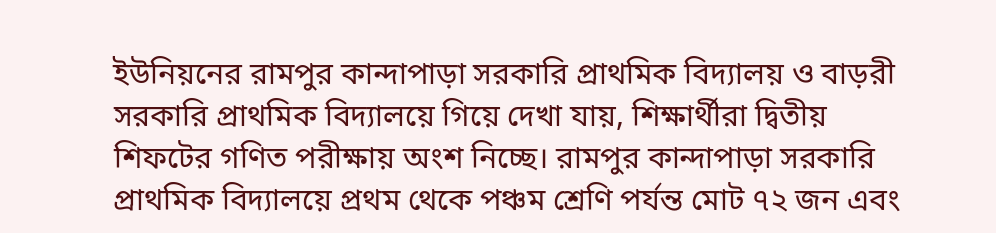ইউনিয়নের রামপুর কান্দাপাড়া সরকারি প্রাথমিক বিদ্যালয় ও বাড়রী সরকারি প্রাথমিক বিদ্যালয়ে গিয়ে দেখা যায়, শিক্ষার্থীরা দ্বিতীয় শিফটের গণিত পরীক্ষায় অংশ নিচ্ছে। রামপুর কান্দাপাড়া সরকারি প্রাথমিক বিদ্যালয়ে প্রথম থেকে পঞ্চম শ্রেণি পর্যন্ত মোট ৭২ জন এবং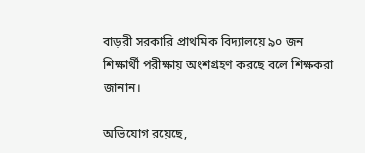বাড়রী সরকারি প্রাথমিক বিদ্যালয়ে ৯০ জন শিক্ষার্থী পরীক্ষায় অংশগ্রহণ করছে বলে শিক্ষকরা জানান।

অভিযোগ রয়েছে,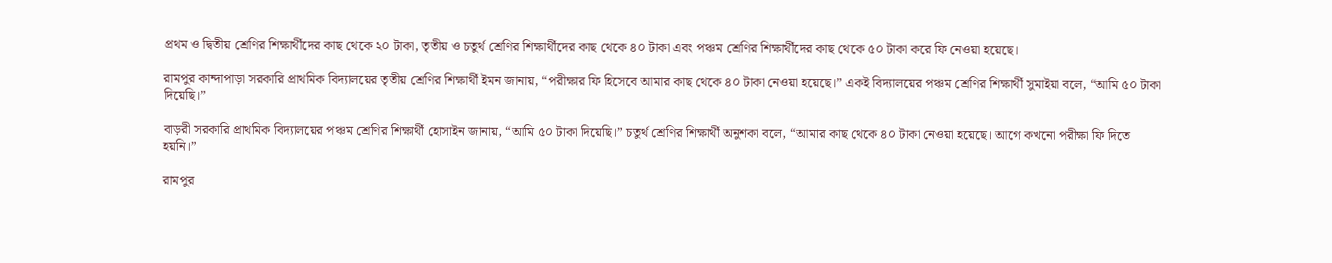প্রথম ও দ্বিতীয় শ্রেণির শিক্ষার্থীদের কাছ থেকে ২০ টাকা, তৃতীয় ও চতুর্থ শ্রেণির শিক্ষার্থীদের কাছ থেকে ৪০ টাকা এবং পঞ্চম শ্রেণির শিক্ষার্থীদের কাছ থেকে ৫০ টাকা করে ফি নেওয়া হয়েছে।

রামপুর কান্দাপাড়া সরকারি প্রাথমিক বিদ্যালয়ের তৃতীয় শ্রেণির শিক্ষার্থী ইমন জানায়, “পরীক্ষার ফি হিসেবে আমার কাছ থেকে ৪০ টাকা নেওয়া হয়েছে।” একই বিদ্যালয়ের পঞ্চম শ্রেণির শিক্ষার্থী সুমাইয়া বলে, “আমি ৫০ টাকা দিয়েছি।”

বাড়রী সরকারি প্রাথমিক বিদ্যালয়ের পঞ্চম শ্রেণির শিক্ষার্থী হোসাইন জানায়, “আমি ৫০ টাকা দিয়েছি।” চতুর্থ শ্রেণির শিক্ষার্থী অনুশকা বলে, “আমার কাছ থেকে ৪০ টাকা নেওয়া হয়েছে। আগে কখনো পরীক্ষা ফি দিতে হয়নি।”

রামপুর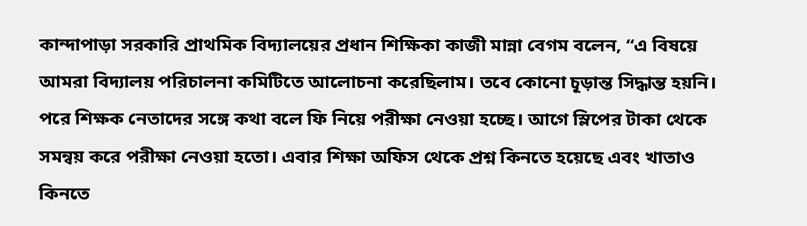কান্দাপাড়া সরকারি প্রাথমিক বিদ্যালয়ের প্রধান শিক্ষিকা কাজী মান্না বেগম বলেন, “এ বিষয়ে আমরা বিদ্যালয় পরিচালনা কমিটিতে আলোচনা করেছিলাম। তবে কোনো চূড়ান্ত সিদ্ধান্ত হয়নি। পরে শিক্ষক নেতাদের সঙ্গে কথা বলে ফি নিয়ে পরীক্ষা নেওয়া হচ্ছে। আগে স্লিপের টাকা থেকে সমন্বয় করে পরীক্ষা নেওয়া হতো। এবার শিক্ষা অফিস থেকে প্রশ্ন কিনতে হয়েছে এবং খাতাও কিনতে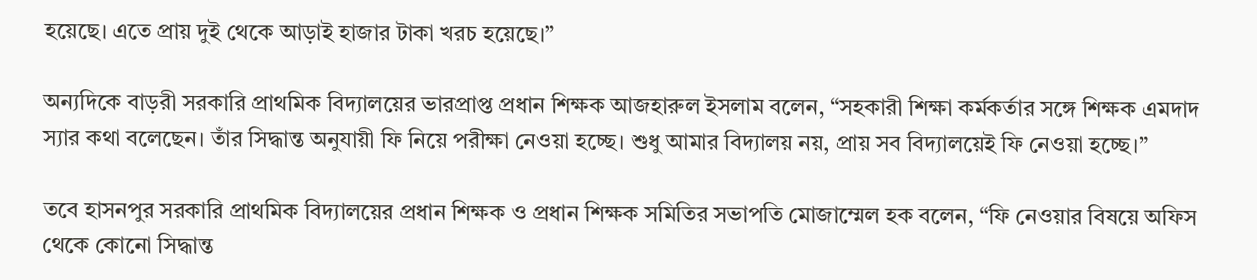হয়েছে। এতে প্রায় দুই থেকে আড়াই হাজার টাকা খরচ হয়েছে।”

অন্যদিকে বাড়রী সরকারি প্রাথমিক বিদ্যালয়ের ভারপ্রাপ্ত প্রধান শিক্ষক আজহারুল ইসলাম বলেন, “সহকারী শিক্ষা কর্মকর্তার সঙ্গে শিক্ষক এমদাদ স্যার কথা বলেছেন। তাঁর সিদ্ধান্ত অনুযায়ী ফি নিয়ে পরীক্ষা নেওয়া হচ্ছে। শুধু আমার বিদ্যালয় নয়, প্রায় সব বিদ্যালয়েই ফি নেওয়া হচ্ছে।”

তবে হাসনপুর সরকারি প্রাথমিক বিদ্যালয়ের প্রধান শিক্ষক ও প্রধান শিক্ষক সমিতির সভাপতি মোজাম্মেল হক বলেন, “ফি নেওয়ার বিষয়ে অফিস থেকে কোনো সিদ্ধান্ত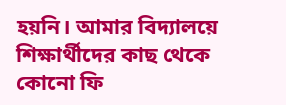হয়নি। আমার বিদ্যালয়ে শিক্ষার্থীদের কাছ থেকে কোনো ফি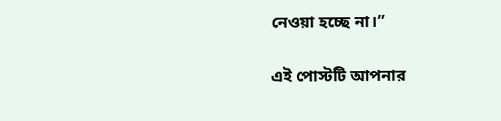নেওয়া হচ্ছে না।”

এই পোস্টটি আপনার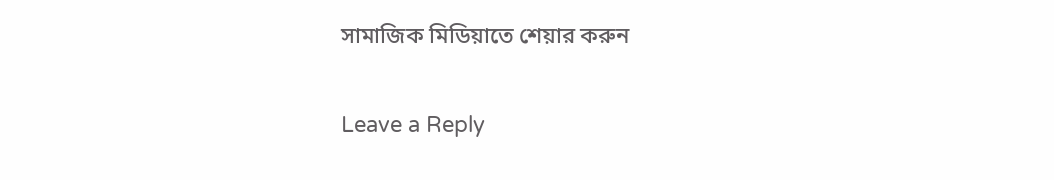সামাজিক মিডিয়াতে শেয়ার করুন

Leave a Reply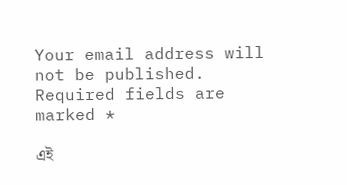Your email address will not be published. Required fields are marked *

এই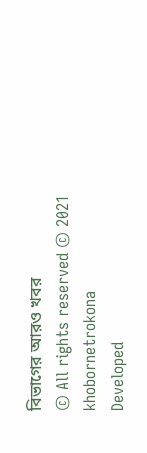বিভাগের আরও খবর
© All rights reserved © 2021 khobornetrokona
Developed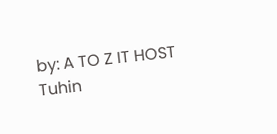by: A TO Z IT HOST
Tuhin